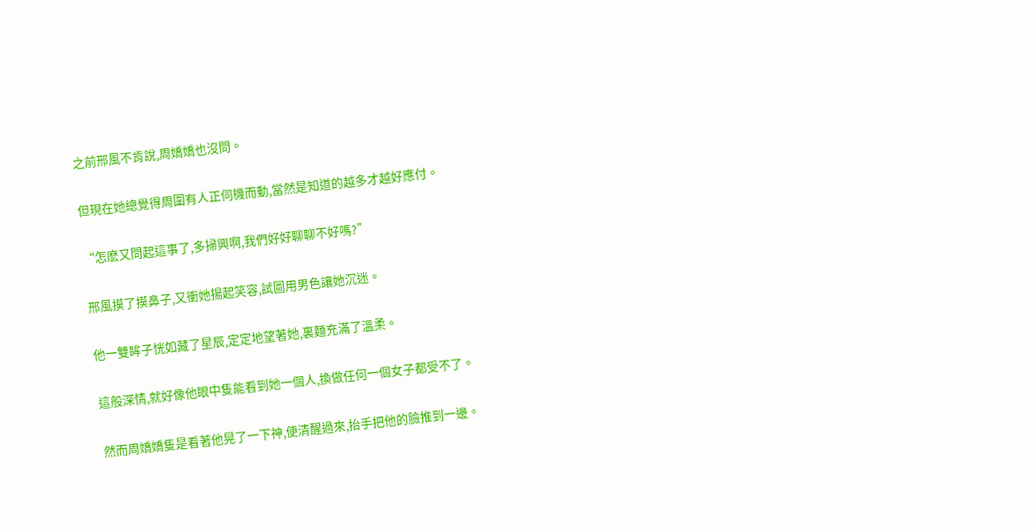之前邢風不肯說,周嬌嬌也沒問。

但現在她總覺得周圍有人正伺機而動,當然是知道的越多才越好應付。

“怎麽又問起這事了,多掃興啊,我們好好聊聊不好嗎?”

邢風摸了摸鼻子,又衝她揚起笑容,試圖用男色讓她沉迷。

他一雙眸子恍如藏了星辰,定定地望著她,裏麵充滿了溫柔。

這般深情,就好像他眼中隻能看到她一個人,換做任何一個女子都受不了。

然而周嬌嬌隻是看著他晃了一下神,便清醒過來,抬手把他的臉推到一邊。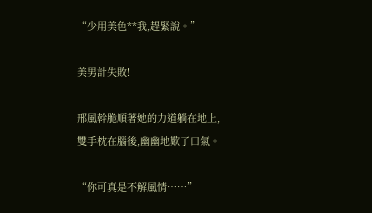“少用美色**我,趕緊說。”

美男計失敗!

邢風幹脆順著她的力道躺在地上,雙手枕在腦後,幽幽地歎了口氣。

“你可真是不解風情……”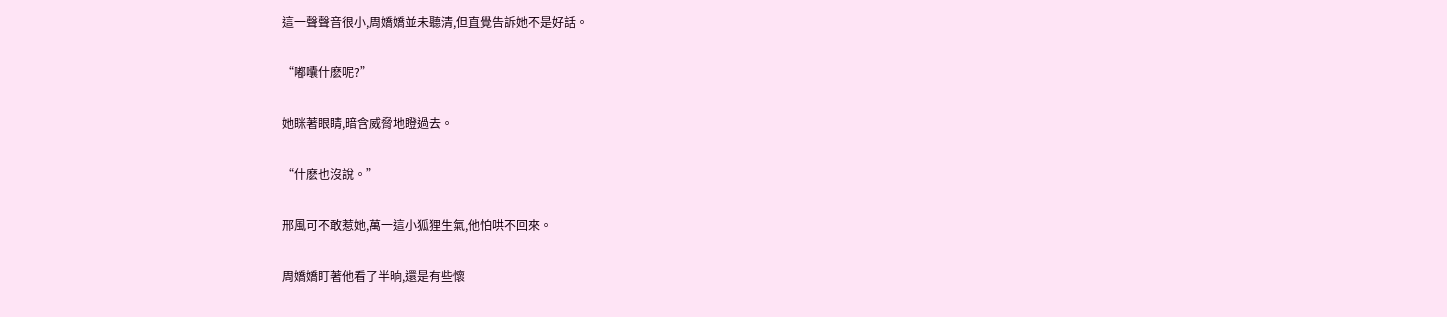這一聲聲音很小,周嬌嬌並未聽清,但直覺告訴她不是好話。

“嘟囔什麽呢?”

她眯著眼睛,暗含威脅地瞪過去。

“什麽也沒說。”

邢風可不敢惹她,萬一這小狐狸生氣,他怕哄不回來。

周嬌嬌盯著他看了半晌,還是有些懷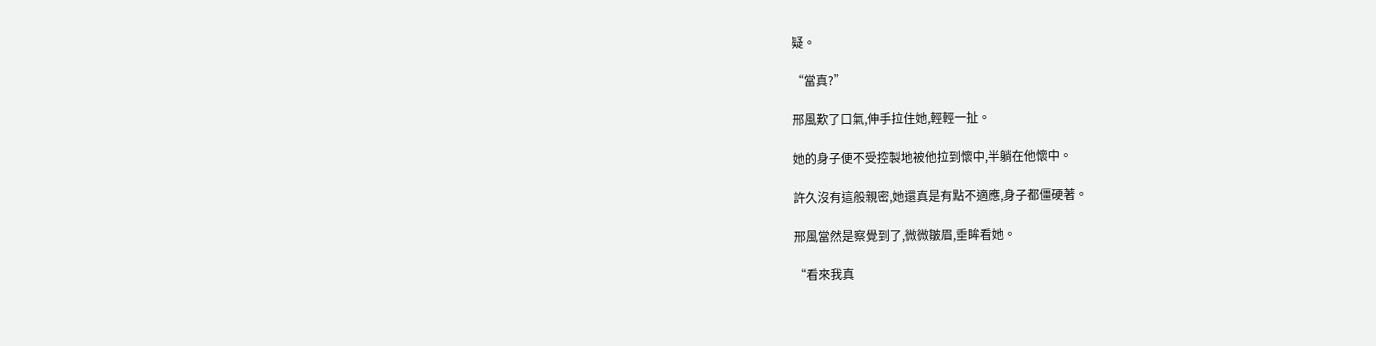疑。

“當真?”

邢風歎了口氣,伸手拉住她,輕輕一扯。

她的身子便不受控製地被他拉到懷中,半躺在他懷中。

許久沒有這般親密,她還真是有點不適應,身子都僵硬著。

邢風當然是察覺到了,微微皺眉,垂眸看她。

“看來我真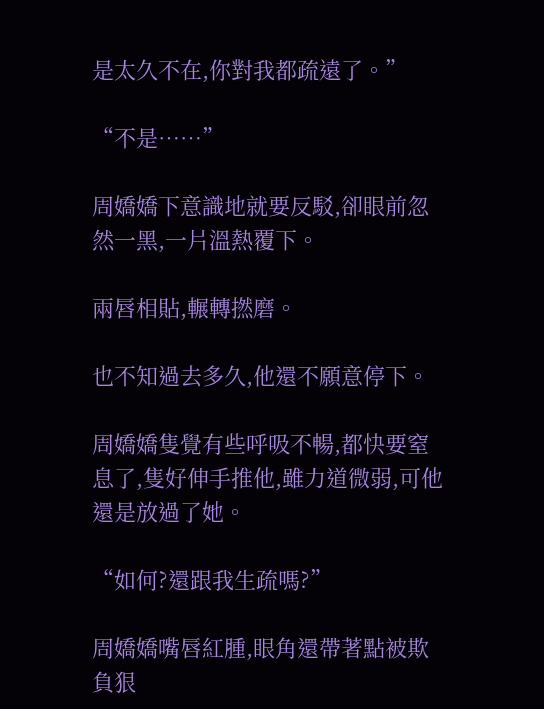是太久不在,你對我都疏遠了。”

“不是……”

周嬌嬌下意識地就要反駁,卻眼前忽然一黑,一片溫熱覆下。

兩唇相貼,輾轉撚磨。

也不知過去多久,他還不願意停下。

周嬌嬌隻覺有些呼吸不暢,都快要窒息了,隻好伸手推他,雖力道微弱,可他還是放過了她。

“如何?還跟我生疏嗎?”

周嬌嬌嘴唇紅腫,眼角還帶著點被欺負狠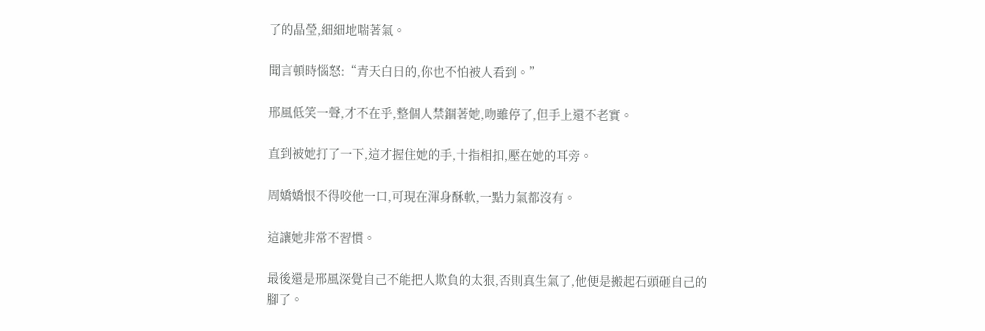了的晶瑩,細細地喘著氣。

聞言頓時惱怒:“青天白日的,你也不怕被人看到。”

邢風低笑一聲,才不在乎,整個人禁錮著她,吻雖停了,但手上還不老實。

直到被她打了一下,這才握住她的手,十指相扣,壓在她的耳旁。

周嬌嬌恨不得咬他一口,可現在渾身酥軟,一點力氣都沒有。

這讓她非常不習慣。

最後還是邢風深覺自己不能把人欺負的太狠,否則真生氣了,他便是搬起石頭砸自己的腳了。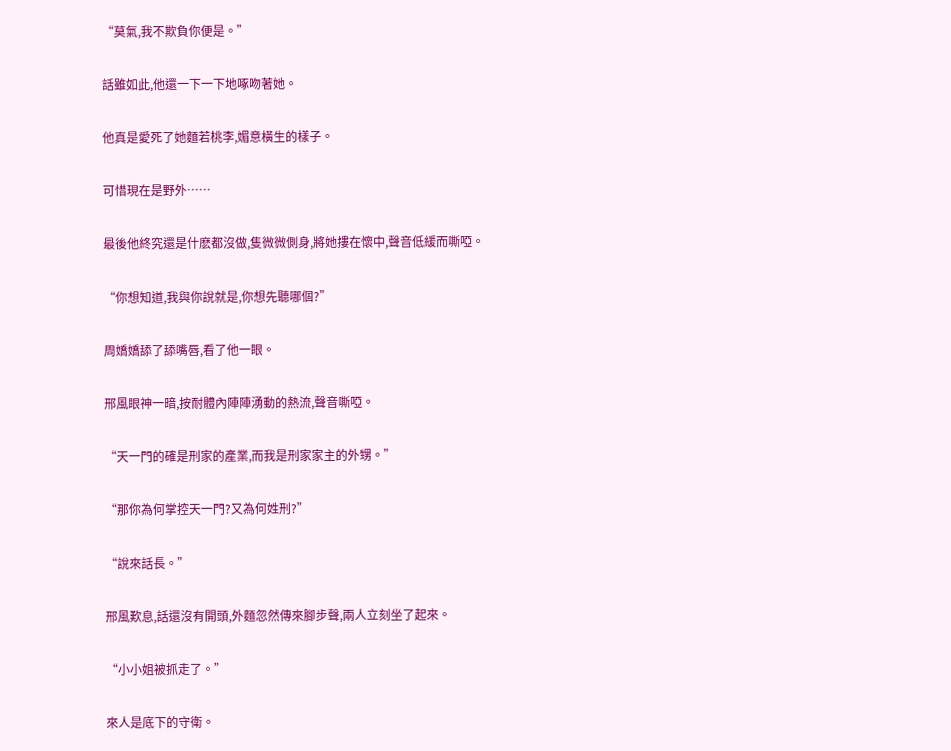“莫氣,我不欺負你便是。”

話雖如此,他還一下一下地啄吻著她。

他真是愛死了她麵若桃李,媚意橫生的樣子。

可惜現在是野外……

最後他終究還是什麽都沒做,隻微微側身,將她摟在懷中,聲音低緩而嘶啞。

“你想知道,我與你說就是,你想先聽哪個?”

周嬌嬌舔了舔嘴唇,看了他一眼。

邢風眼神一暗,按耐體內陣陣湧動的熱流,聲音嘶啞。

“天一門的確是刑家的產業,而我是刑家家主的外甥。”

“那你為何掌控天一門?又為何姓刑?”

“說來話長。”

邢風歎息,話還沒有開頭,外麵忽然傳來腳步聲,兩人立刻坐了起來。

“小小姐被抓走了。”

來人是底下的守衛。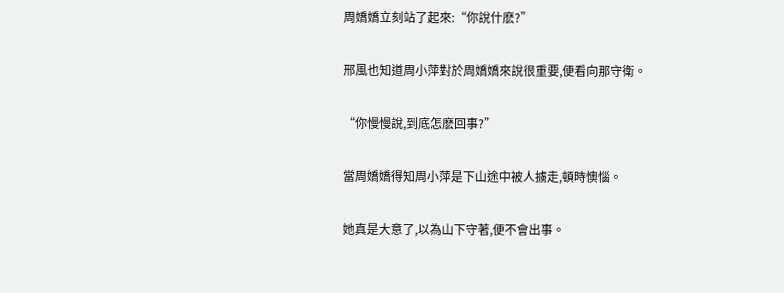周嬌嬌立刻站了起來:“你說什麽?”

邢風也知道周小萍對於周嬌嬌來說很重要,便看向那守衛。

“你慢慢說,到底怎麽回事?”

當周嬌嬌得知周小萍是下山途中被人擄走,頓時懊惱。

她真是大意了,以為山下守著,便不會出事。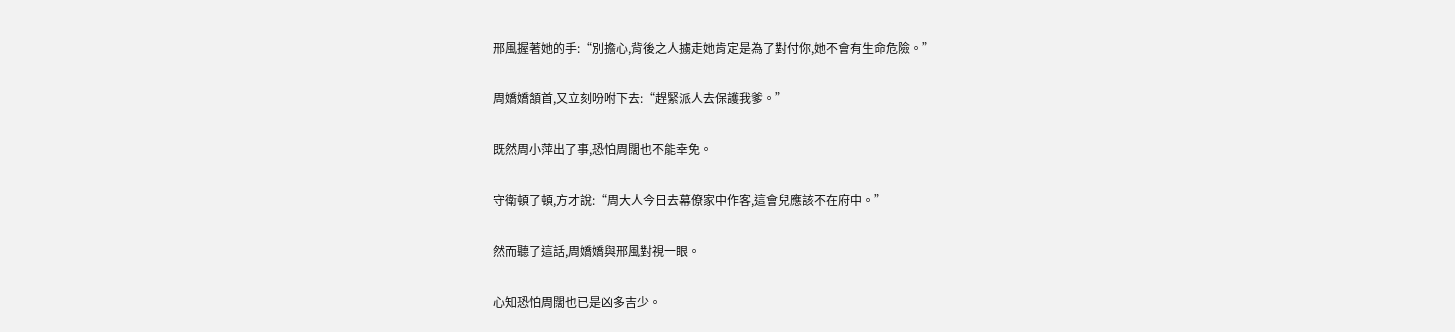邢風握著她的手:“別擔心,背後之人擄走她肯定是為了對付你,她不會有生命危險。”

周嬌嬌頷首,又立刻吩咐下去:“趕緊派人去保護我爹。”

既然周小萍出了事,恐怕周闊也不能幸免。

守衛頓了頓,方才說:“周大人今日去幕僚家中作客,這會兒應該不在府中。”

然而聽了這話,周嬌嬌與邢風對視一眼。

心知恐怕周闊也已是凶多吉少。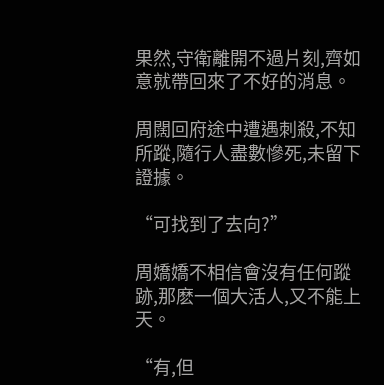果然,守衛離開不過片刻,齊如意就帶回來了不好的消息。

周闊回府途中遭遇刺殺,不知所蹤,隨行人盡數慘死,未留下證據。

“可找到了去向?”

周嬌嬌不相信會沒有任何蹤跡,那麽一個大活人,又不能上天。

“有,但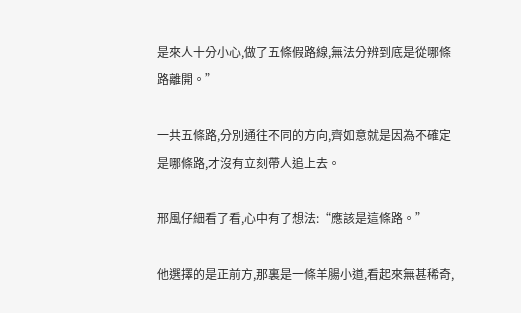是來人十分小心,做了五條假路線,無法分辨到底是從哪條路離開。”

一共五條路,分別通往不同的方向,齊如意就是因為不確定是哪條路,才沒有立刻帶人追上去。

邢風仔細看了看,心中有了想法:“應該是這條路。”

他選擇的是正前方,那裏是一條羊腸小道,看起來無甚稀奇,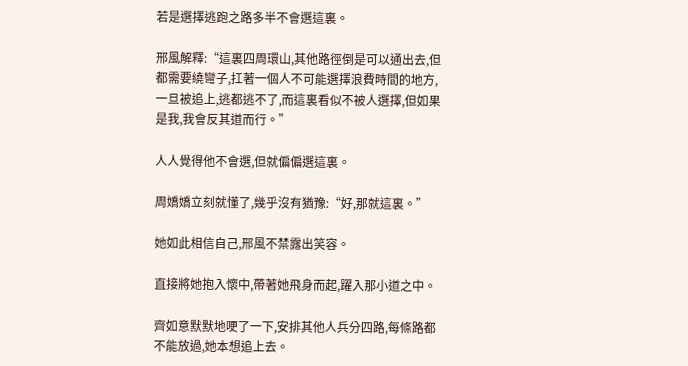若是選擇逃跑之路多半不會選這裏。

邢風解釋:“這裏四周環山,其他路徑倒是可以通出去,但都需要繞彎子,扛著一個人不可能選擇浪費時間的地方,一旦被追上,逃都逃不了,而這裏看似不被人選擇,但如果是我,我會反其道而行。”

人人覺得他不會選,但就偏偏選這裏。

周嬌嬌立刻就懂了,幾乎沒有猶豫:“好,那就這裏。”

她如此相信自己,邢風不禁露出笑容。

直接將她抱入懷中,帶著她飛身而起,躍入那小道之中。

齊如意默默地哽了一下,安排其他人兵分四路,每條路都不能放過,她本想追上去。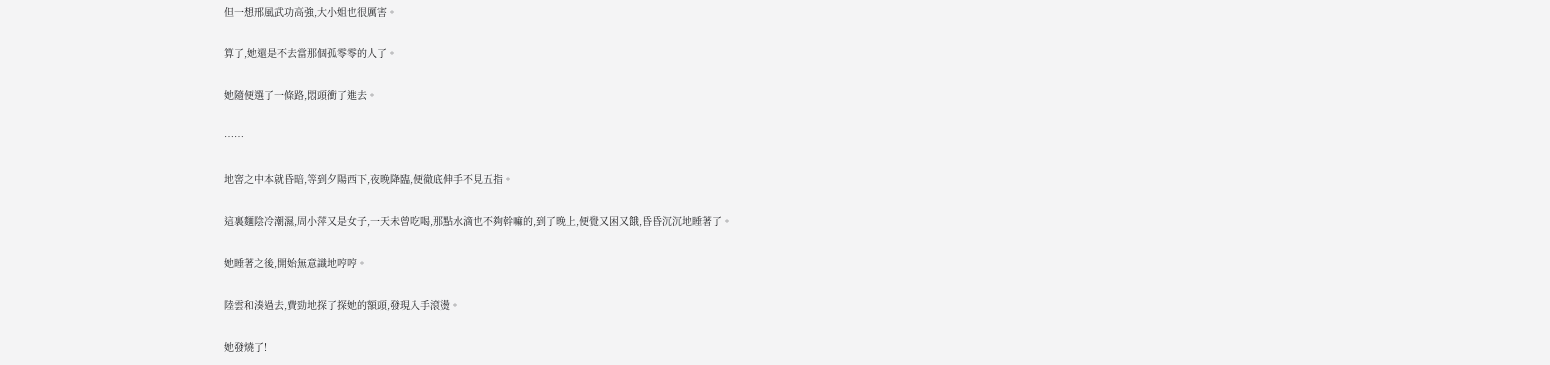但一想邢風武功高強,大小姐也很厲害。

算了,她還是不去當那個孤零零的人了。

她隨便選了一條路,悶頭衝了進去。

……

地窖之中本就昏暗,等到夕陽西下,夜晚降臨,便徹底伸手不見五指。

這裏麵陰冷潮濕,周小萍又是女子,一天未曾吃喝,那點水滴也不夠幹嘛的,到了晚上,便覺又困又餓,昏昏沉沉地睡著了。

她睡著之後,開始無意識地哼哼。

陸雲和湊過去,費勁地探了探她的額頭,發現入手滾燙。

她發燒了!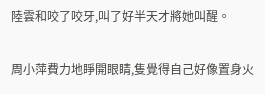陸雲和咬了咬牙,叫了好半天才將她叫醒。

周小萍費力地睜開眼睛,隻覺得自己好像置身火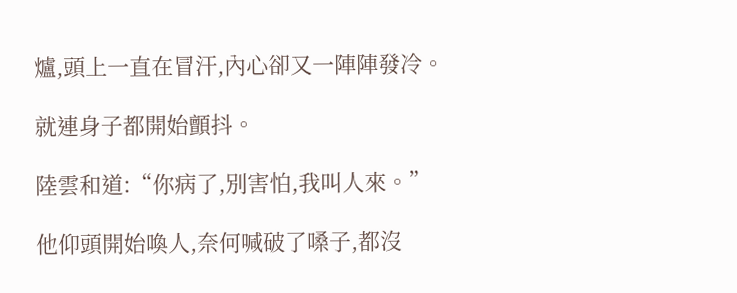爐,頭上一直在冒汗,內心卻又一陣陣發冷。

就連身子都開始顫抖。

陸雲和道:“你病了,別害怕,我叫人來。”

他仰頭開始喚人,奈何喊破了嗓子,都沒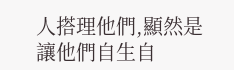人搭理他們,顯然是讓他們自生自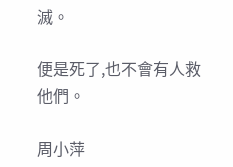滅。

便是死了,也不會有人救他們。

周小萍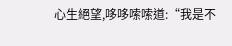心生絕望,哆哆嗦嗦道:“我是不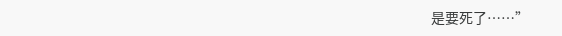是要死了……”